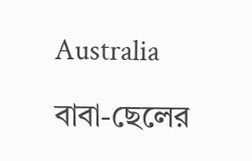Australia

বাবা-ছেলের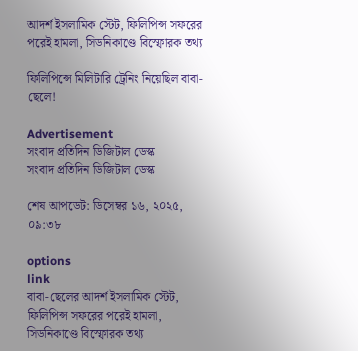আদর্শ ইসলামিক স্টেট, ফিলিপিন্স সফরের পরেই হামলা, সিডনিকাণ্ডে বিস্ফোরক তথ্য

ফিলিপিন্সে মিলিটারি ট্রেনিং নিয়েছিল বাবা-ছেলে!

Advertisement
সংবাদ প্রতিদিন ডিজিটাল ডেস্ক
সংবাদ প্রতিদিন ডিজিটাল ডেস্ক

শেষ আপডেট: ডিসেম্বর ১৬, ২০২৫, ০৯:৩৮

options
link
বাবা-ছেলের আদর্শ ইসলামিক স্টেট, ফিলিপিন্স সফরের পরেই হামলা, সিডনিকাণ্ডে বিস্ফোরক তথ্য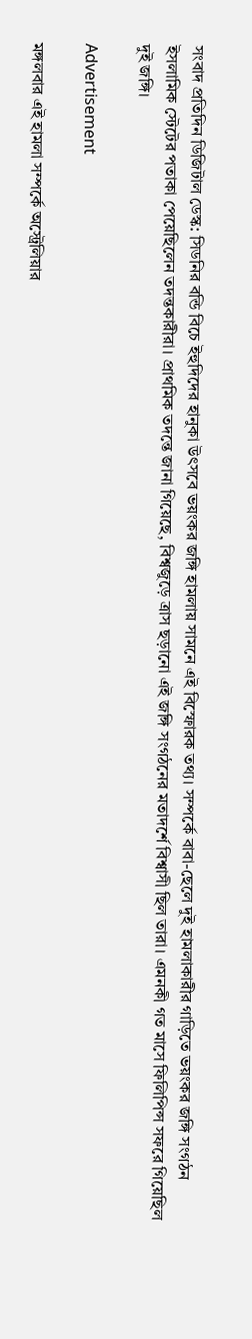সংবাদ প্রতিদিন ডিজিটাল ডেস্ক: সিডনির বন্ডি বিচে ইহুদিদের হানুকা উৎসবে ভয়ংকর জঙ্গি হামলায় সামনে এই বিস্ফোরক তথ্য। সম্পর্কে বাবা-ছেলে দুই হামলাকারীর গাড়িতে ভয়ংকর জঙ্গি সংগঠন ইসলামিক স্টেটের পতাকা পেয়েছিলেন তদন্তকারীরা। প্রাথমিক তদন্তে জানা গিয়েছে, বিশ্বজুড়ে ত্রাস ছড়ানো এই জঙ্গি সংগঠনের মতাদর্শে বিশ্বাসী ছিল তারা। এমনকী গত মাসে ফিলিপিন্স সফরে গিয়েছিল দুই জঙ্গি।

Advertisement

মঙ্গলবার এই হামলা সম্পর্কে অস্ট্রেলিয়ার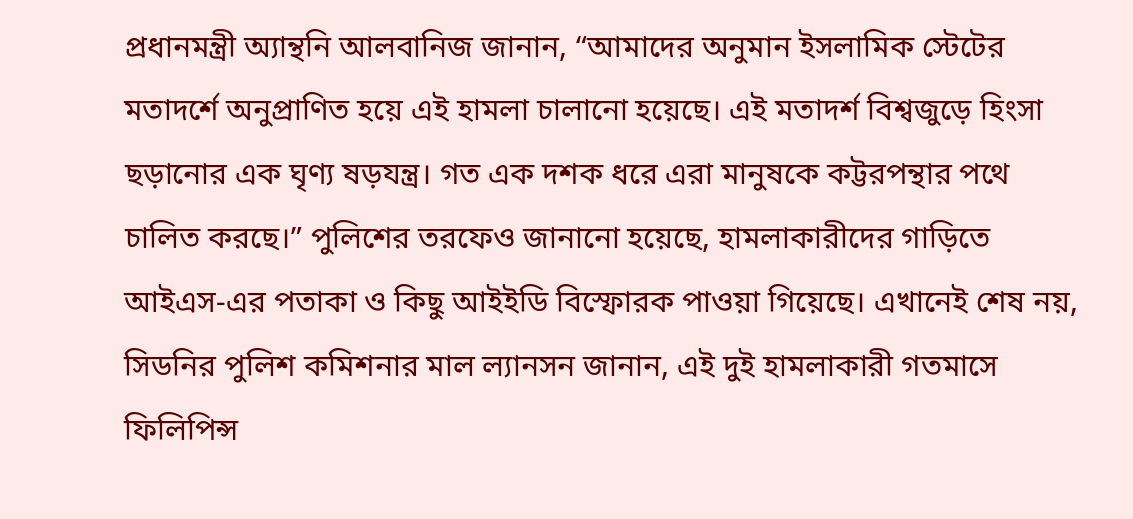প্রধানমন্ত্রী অ্যান্থনি আলবানিজ জানান, “আমাদের অনুমান ইসলামিক স্টেটের মতাদর্শে অনুপ্রাণিত হয়ে এই হামলা চালানো হয়েছে। এই মতাদর্শ বিশ্বজুড়ে হিংসা ছড়ানোর এক ঘৃণ্য ষড়যন্ত্র। গত এক দশক ধরে এরা মানুষকে কট্টরপন্থার পথে চালিত করছে।” পুলিশের তরফেও জানানো হয়েছে, হামলাকারীদের গাড়িতে আইএস-এর পতাকা ও কিছু আইইডি বিস্ফোরক পাওয়া গিয়েছে। এখানেই শেষ নয়, সিডনির পুলিশ কমিশনার মাল ল্যানসন জানান, এই দুই হামলাকারী গতমাসে ফিলিপিন্স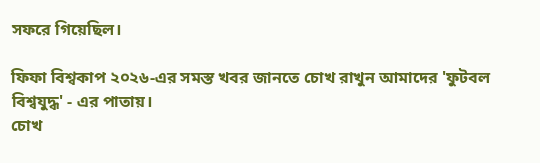সফরে গিয়েছিল।

ফিফা বিশ্বকাপ ২০২৬-এর সমস্ত খবর জানতে চোখ রাখুন আমাদের 'ফুটবল বিশ্বযুদ্ধ' - এর পাতায়।
চোখ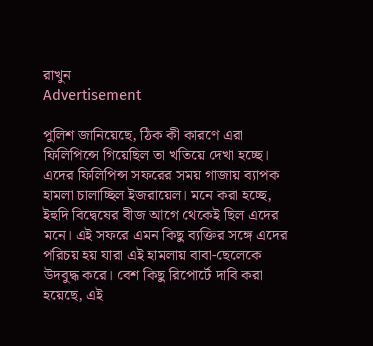রাখুন
Advertisement

পুলিশ জানিয়েছে, ঠিক কী কারণে এরা ফিলিপিন্সে গিয়েছিল তা খতিয়ে দেখা হচ্ছে। এদের ফিলিপিন্স সফরের সময় গাজায় ব্যাপক হামলা চালাচ্ছিল ইজরায়েল। মনে করা হচ্ছে, ইহুদি বিদ্বেষের বীজ আগে থেকেই ছিল এদের মনে। এই সফরে এমন কিছু ব্যক্তির সঙ্গে এদের পরিচয় হয় যারা এই হামলায় বাবা-ছেলেকে উদবুদ্ধ করে। বেশ কিছু রিপোর্টে দাবি করা হয়েছে, এই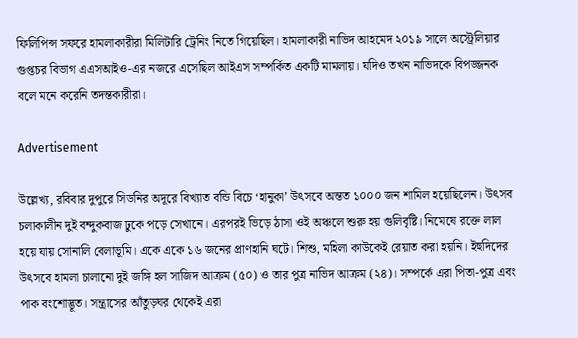ফিলিপিন্স সফরে হামলাকারীরা মিলিটারি ট্রেনিং নিতে গিয়েছিল। হামলাকারী নাভিদ আহমেদ ২০১৯ সালে অস্ট্রেলিয়ার গুপ্তচর বিভাগ এএসআইও-এর নজরে এসেছিল আইএস সম্পর্কিত একটি মামলায়। যদিও তখন নাভিদকে বিপজ্জনক বলে মনে করেনি তদন্তকারীরা।

Advertisement

উল্লেখ্য, রবিবার দুপুরে সিডনির অদূরে বিখ্যাত বন্ডি বিচে ‘হানুকা’ উৎসবে অন্তত ১০০০ জন শামিল হয়েছিলেন। উৎসব চলাকালীন দুই বন্দুকবাজ ঢুকে পড়ে সেখানে। এরপরই ভিড়ে ঠাসা ওই অঞ্চলে শুরু হয় গুলিবৃষ্টি। নিমেষে রক্তে লাল হয়ে যায় সোনালি বেলাভূমি। একে একে ১৬ জনের প্রাণহানি ঘটে। শিশু, মহিলা কাউকেই রেয়াত করা হয়নি। ইহুদিদের উৎসবে হামলা চালানো দুই জঙ্গি হল সাজিদ আক্রম (৫০) ও তার পুত্র নাভিদ আক্রম (২৪)। সম্পর্কে এরা পিতা-পুত্র এবং পাক বংশোদ্ভূত। সন্ত্রাসের আঁতুড়ঘর থেকেই এরা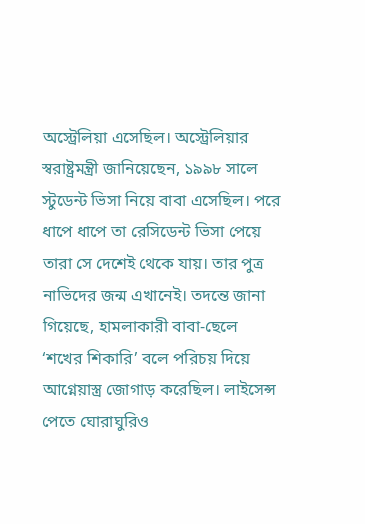অস্ট্রেলিয়া এসেছিল। অস্ট্রেলিয়ার স্বরাষ্ট্রমন্ত্রী জানিয়েছেন, ১৯৯৮ সালে স্টুডেন্ট ভিসা নিয়ে বাবা এসেছিল। পরে ধাপে ধাপে তা রেসিডেন্ট ভিসা পেয়ে তারা সে দেশেই থেকে যায়। তার পুত্র নাভিদের জন্ম এখানেই। তদন্তে জানা গিয়েছে, হামলাকারী বাবা-ছেলে ‘শখের শিকারি’ বলে পরিচয় দিয়ে আগ্নেয়াস্ত্র জোগাড় করেছিল। লাইসেন্স পেতে ঘোরাঘুরিও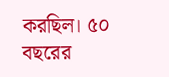করছিল। ৫০ বছরের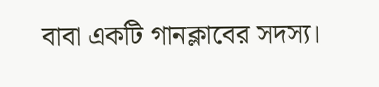বাবা একটি গানক্লাবের সদস্য।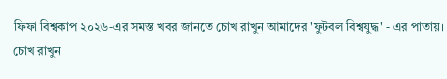ফিফা বিশ্বকাপ ২০২৬-এর সমস্ত খবর জানতে চোখ রাখুন আমাদের 'ফুটবল বিশ্বযুদ্ধ' - এর পাতায়।
চোখ রাখুন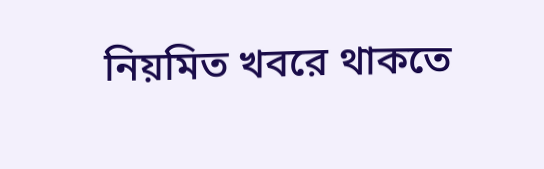নিয়মিত খবরে থাকতে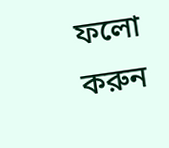ফলো করুন